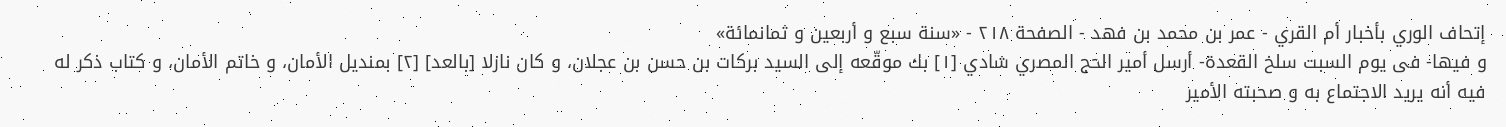إتحاف الوري بأخبار أم القري - عمر بن محمد بن فهد - الصفحة ٢١٨ - «سنة سبع و أربعين و ثمانمائة»
و فيها- فى يوم السبت سلخ القعدة- أرسل أمير الحج المصري شادي [١] بك موقّعه إلى السيد بركات بن حسن بن عجلان، و كان نازلا [بالعد] [٢] بمنديل الأمان، و خاتم الأمان، و كتاب ذكر له فيه أنه يريد الاجتماع به و صحبته الأمير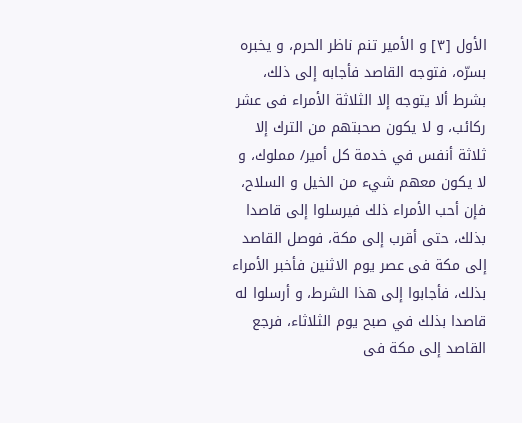الأول [٣] و الأمير تنم ناظر الحرم، و يخبره بسرّه، فتوجه القاصد فأجابه إلى ذلك، بشرط ألا يتوجه إلا الثلاثة الأمراء فى عشر ركائب، و لا يكون صحبتهم من الترك إلا ثلاثة أنفس في خدمة كل أمير/ مملوك، و لا يكون معهم شيء من الخيل و السلاح، فإن أحب الأمراء ذلك فيرسلوا إلى قاصدا بذلك، حتى أقرب إلى مكة، فوصل القاصد إلى مكة فى عصر يوم الاثنين فأخبر الأمراء بذلك، فأجابوا إلى هذا الشرط، و أرسلوا له قاصدا بذلك في صبح يوم الثلاثاء، فرجع القاصد إلى مكة فى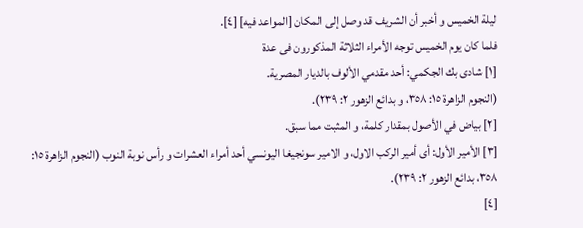ليلة الخميس و أخبر أن الشريف قد وصل إلى المكان [المواعد فيه] [٤].
فلما كان يوم الخميس توجه الأمراء الثلاثة المذكورون فى عدة
[١] شادى بك الجكمي: أحد مقدمي الألوف بالديار المصرية.
(النجوم الزاهرة ١٥: ٣٥٨، و بدائع الزهور ٢: ٢٣٩).
[٢] بياض في الأصول بمقدار كلمة، و المثبت مما سبق.
[٣] الأمير الأول: أى أمير الركب الاول، و الامير سونجيغا اليونسي أحد أمراء العشرات و رأس نوبة النوب (النجوم الزاهرة ١٥: ٣٥٨، بدائع الزهور ٢: ٢٣٩).
[٤]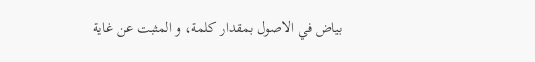بياض في الاصول بمقدار كلمة، و المثبت عن غاية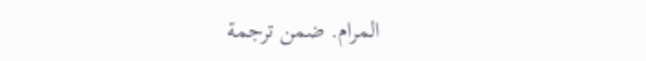المرام. ضمن ترجمة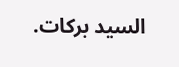السيد بركات.